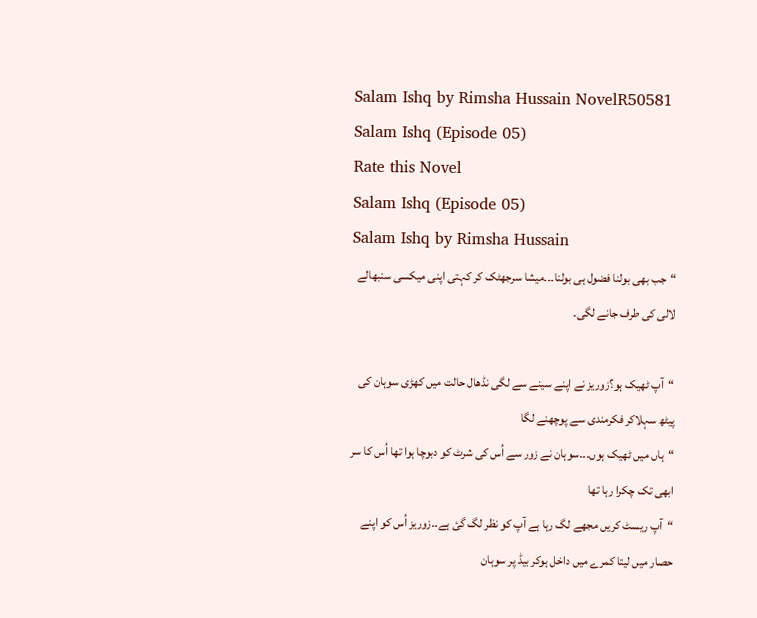Salam Ishq by Rimsha Hussain NovelR50581 Salam Ishq (Episode 05)
Rate this Novel
Salam Ishq (Episode 05)
Salam Ishq by Rimsha Hussain
“جب بھی بولنا فضول ہی بولنا۔۔۔میشا سرجھٹک کر کہتی اپنی میکسی سنبھالے لالی کی طرف جانے لگی۔

“آپ ٹھیک ہو؟زوریز نے اپنے سینے سے لگی نڈھال حالت میں کھڑی سوہان کی پیٹھ سہلاکر فکرمندی سے پوچھنے لگا
“ہاں میں ٹھیک ہوں۔۔۔سوہان نے زور سے اُس کی شرٹ کو دبوچا ہوا تھا اُس کا سر ابھی تک چکرا رہا تھا
“آپ ریسٹ کریں مجھے لگ رہا ہے آپ کو نظر لگ گئ ہے۔۔زوریز اُس کو اپنے حصار میں لیتا کمرے میں داخل ہوکر بیڈ پر سوہان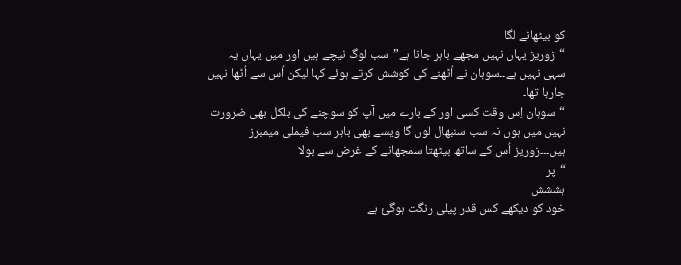کو بیٹھانے لگا
“زوریز یہاں نہیں مجھے باہر جانا ہے”سب لوگ نیچے ہیں اور میں یہاں یہ سہی نہیں ہے۔۔سوہان نے اُٹھنے کی کوشش کرتے ہوئے کہا لیکن اُس سے اُٹھا نہیں جارہا تھا۔
“سوہان اِس وقت کسی اور کے بارے میں آپ کو سوچنے کی بلکل بھی ضرورت نہیں میں ہوں نہ سب سنبھال لوں گا ویسے بھی باہر سب فیملی میمبرز ہیں۔۔۔زوریز اُس کے ساتھ بیٹھتا سمجھانے کے غرض سے بولا
“پر
ہششش
خود کو دیکھے کس قدر پیلی رنگت ہوگئ ہے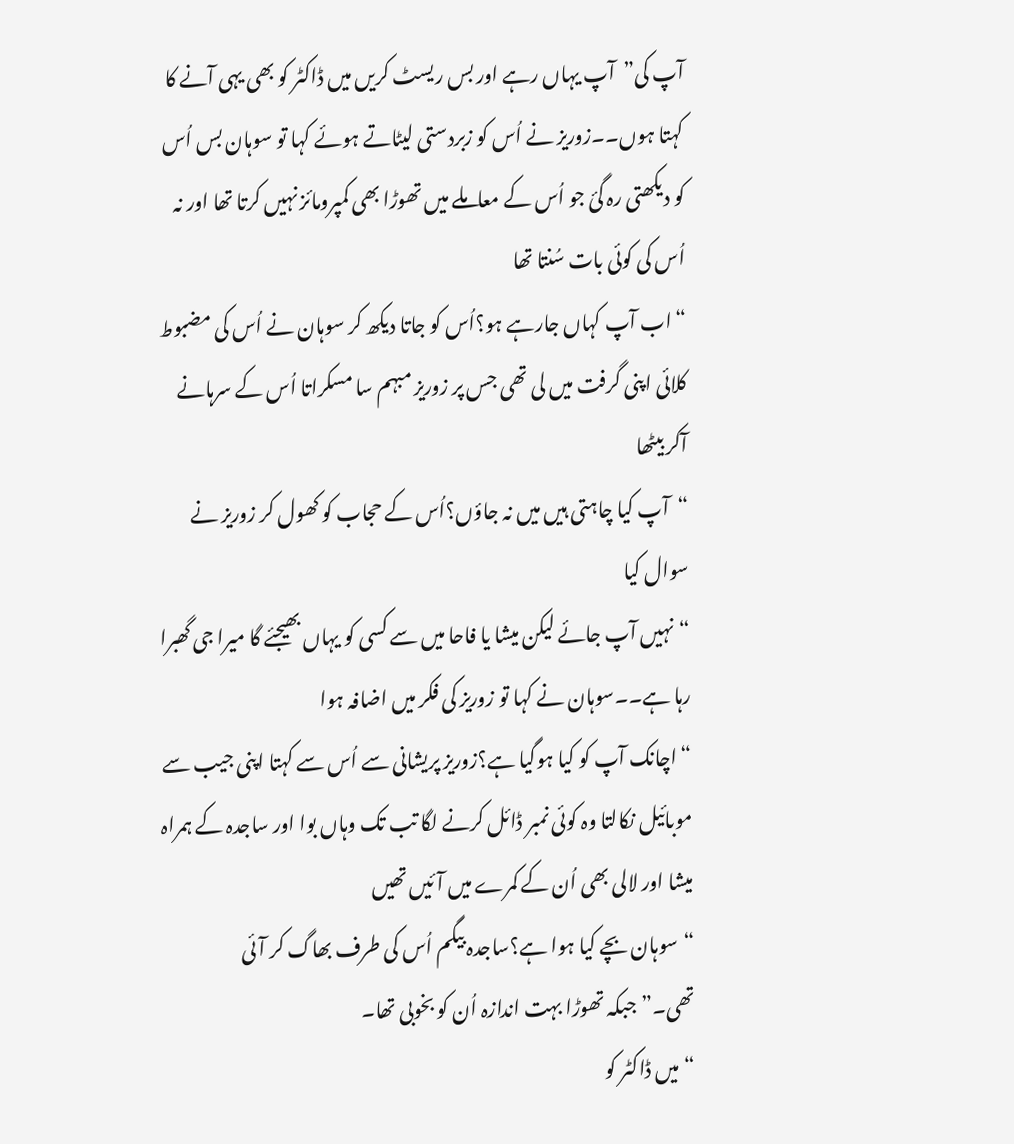آپ کی”آپ یہاں رہے اور بس ریسٹ کریں میں ڈاکٹر کو بھی یہی آنے کا کہتا ہوں۔۔زوریز نے اُس کو زبردستی لیٹاتے ہوئے کہا تو سوہان بس اُس کو دیکھتی رہ گئ جو اُس کے معاملے میں تھوڑا بھی کمپرومائز نہیں کرتا تھا اور نہ اُس کی کوئی بات سُنتا تھا
“اب آپ کہاں جارہے ہو؟اُس کو جاتا دیکھ کر سوہان نے اُس کی مضبوط کلائی اپنی گرفت میں لی تھی جس پر زوریز مبہم سا مسکراتا اُس کے سرہانے آکر بیٹھا
“آپ کیا چاہتی ہیں میں نہ جاؤں؟اُس کے حجاب کو کھول کر زوریز نے سوال کیا
“نہیں آپ جائے لیکن میشا یا فاحا میں سے کسی کو یہاں بھیجئے گا میرا جی گھبرا رہا ہے۔۔سوہان نے کہا تو زوریز کی فکر میں اضافہ ہوا
“اچانک آپ کو کیا ہوگیا ہے؟زوریز پریشانی سے اُس سے کہتا اپنی جیب سے موبائیل نکالتا وہ کوئی نمبر ڈائل کرنے لگا تب تک وہاں بوا اور ساجدہ کے ہمراہ میشا اور لالی بھی اُن کے کمرے میں آئیں تھیں
“سوہان بچے کیا ہوا ہے؟ساجدہ بیگم اُس کی طرف بھاگ کر آئی تھی۔”جبکہ تھوڑا بہت اندازہ اُن کو بخوبی تھا۔
“میں ڈاکٹر کو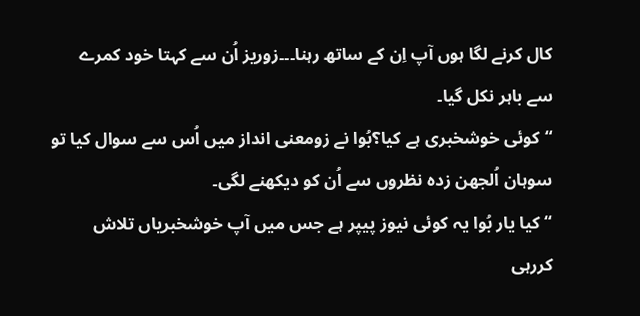کال کرنے لگا ہوں آپ اِن کے ساتھ رہنا۔۔۔زوریز اُن سے کہتا خود کمرے سے باہر نکل گیا۔
“کوئی خوشخبری ہے کیا؟بُوا نے زومعنی انداز میں اُس سے سوال کیا تو سوہان اُلجھن زدہ نظروں سے اُن کو دیکھنے لگی۔
“کیا یار بُوا یہ کوئی نیوز پیپر ہے جس میں آپ خوشخبریاں تلاش کررہی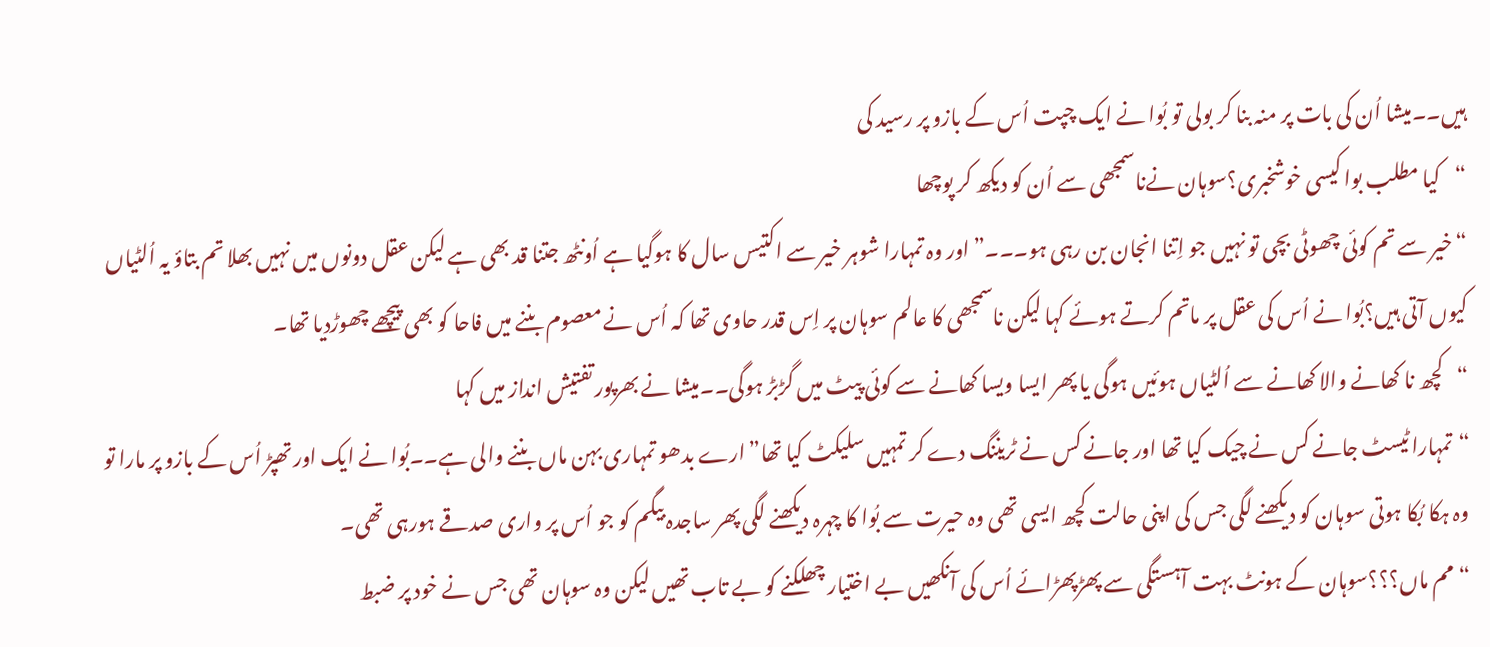ہیں۔۔میشا اُن کی بات پر منہ بنا کر بولی تو بُوا نے ایک چپت اُس کے بازو پر رسید کی
“کیا مطلب بوا کیسی خوشخبری؟سوہان نےناسمجھی سے اُن کو دیکھ کر پوچھا
“خیر سے تم کوئی چھوٹی بچی تو نہیں جو اِتنا انجان بن رہی ہو۔۔۔”اور وہ تمہارا شوہر خیر سے اکتیس سال کا ہوگیا ہے اُونٹھ جتنا قد بھی ہے لیکن عقل دونوں میں نہیں بھلا تم بتاؤ یہ اُلٹیاں کیوں آتی ہیں؟بُوا نے اُس کی عقل پر ماتم کرتے ہوئے کہا لیکن ناسمجھی کا عالم سوہان پر اِس قدر حاوی تھا کہ اُس نے معصوم بننے میں فاحا کو بھی پیچھے چھوڑدیا تھا۔
“کچھ نا کھانے والا کھانے سے اُلٹیاں ہوئیں ہوگی یا پھر ایسا ویسا کھانے سے کوئی پیٹ میں گڑبڑ ہوگی۔۔میشا نے بھرپور تفتیش انداز میں کہا
“تمہارا ٹیسٹ جانے کس نے چیک کیا تھا اور جانے کس نے ٹریننگ دے کر تمہیں سلیکٹ کیا تھا”ارے بدھو تمہاری بہن ماں بننے والی ہے۔۔بُوا نے ایک اور تھپڑ اُس کے بازو پر مارا تو وہ ہکا بُکا ہوتی سوہان کو دیکھنے لگی جس کی اپنی حالت کچھ ایسی تھی وہ حیرت سے بُوا کا چہرہ دیکھنے لگی پھر ساجدہ بیگم کو جو اُس پر واری صدقے ہورہی تھی۔
“مم ماں؟؟؟سوہان کے ہونٹ بہت آہستگی سے پھڑپھڑائے اُس کی آنکھیں بے اختیار چھلکنے کو بے تاب تھیں لیکن وہ سوہان تھی جس نے خود پر ضبط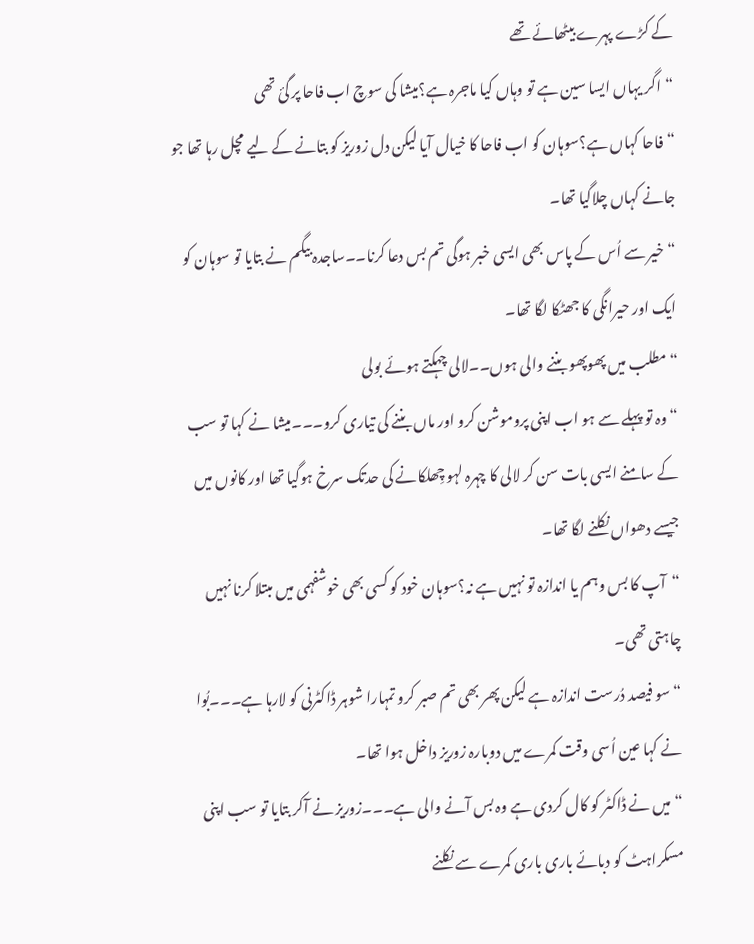کے کڑے پہرے بیٹھائے تھے
“اگر یہاں ایسا سین ہے تو وہاں کیا ماجرہ ہے؟میشا کی سوچ اب فاحا پر گئ تھی
“فاحا کہاں ہے؟سوہان کو اب فاحا کا خیال آیا لیکن دل زوریز کو بتانے کے لیے مچل رہا تھا جو جانے کہاں چلاگیا تھا۔
“خیر سے اُس کے پاس بھی ایسی خبر ہوگی تم بس دعا کرنا۔۔ساجدہ بیگم نے بتایا تو سوہان کو ایک اور حیرانگی کا جھٹکا لگا تھا۔
“مطلب میں پھوپھو بننے والی ہوں۔۔لالی چہکتے ہوئے بولی
“وہ تو پہلے سے ہو اب اپنی پروموشن کرو اور ماں بننے کی تیاری کرو۔۔۔میشا نے کہا تو سب کے سامنے ایسی بات سن کر لالی کا چہرہ لہو چِھلکانے کی حدتک سرخ ہوگیا تھا اور کانوں میں جیسے دھواں نکلنے لگا تھا۔
“آپ کا بس وہم یا اندازہ تو نہیں ہے نہ؟سوہان خود کو کسی بھی خوشفہمی میں مبتلا کرنا نہیں چاہتی تھی۔
“سو فیصد دُرست اندازہ ہے لیکن پھر بھی تم صبر کرو تمہارا شوہر ڈاکٹرنی کو لارہا ہے۔۔۔بُوا نے کہا عین اُسی وقت کمرے میں دوبارہ زوریز داخل ہوا تھا۔
“میں نے ڈاکٹر کو کال کردی ہے وہ بس آنے والی ہے۔۔۔زوریز نے آکر بتایا تو سب اپنی مسکراہٹ کو دبائے باری باری کمرے سے نکلنے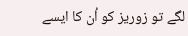لگے تو زوریز کو اُن کا ایسے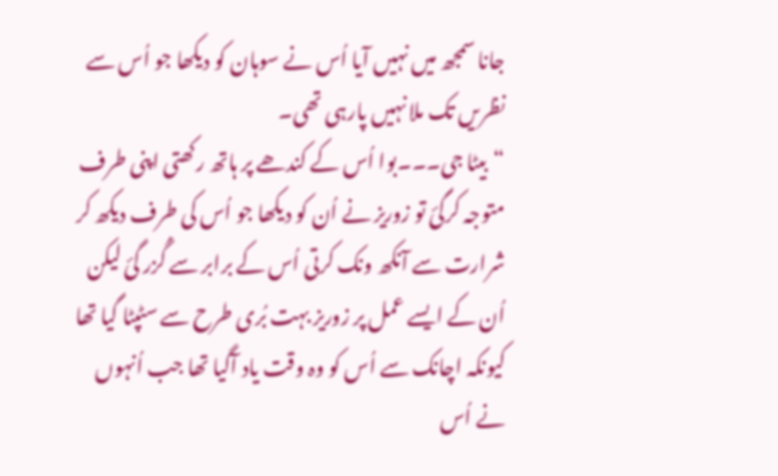جانا سمجھ میں نہیں آیا اُس نے سوہان کو دیکھا جو اُس سے نظریں تک ملا نہیں پارہی تھی۔
“بیٹا جی۔۔۔بوا اُس کے کندھے پر ہاتھ رکھتی اپنی طرف متوجہ کرگئ تو زوریز نے اُن کو دیکھا جو اُس کی طرف دیکھ کر شرارت سے آنکھ ونک کرتی اُس کے برابر سے گُزر گئ لیکن اُن کے ایسے عمل پر زوریز بہت بُری طرح سے سٹپٹا گیا تھا کیونکہ اچانک سے اُس کو وہ وقت یاد آگیا تھا جب اُنہوں نے اُس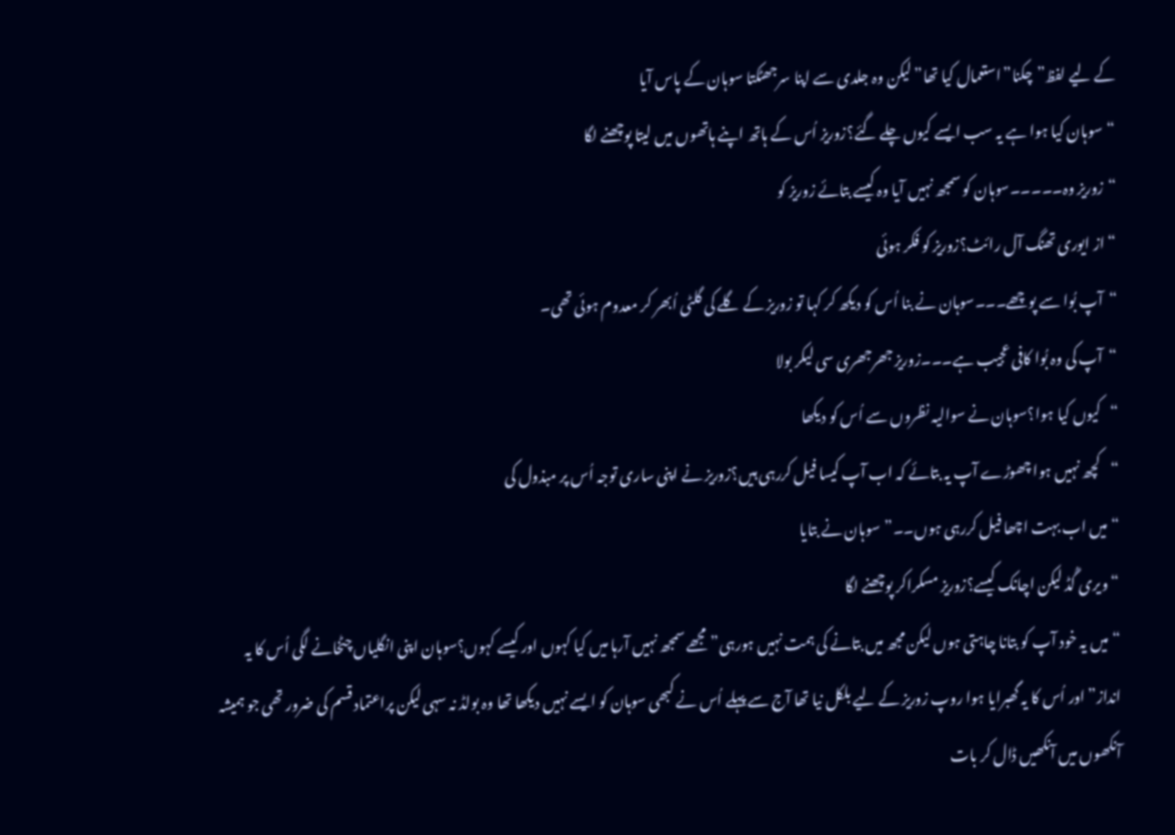کے لیے لفظ”چکنا”استعمال کیا تھا”لیکن وہ جلدی سے اپنا سرجھٹکتا سوہان کے پاس آیا
“سوہان کیا ہوا ہے یہ سب ایسے کیوں چلے گئے؟زوریز اُس کے ہاتھ اپنے ہاتھوں میں لیتا پوچھنے لگا
“زوریز وہ۔۔۔۔۔سوہان کو سمجھ نہیں آیا وہ کیسے بتائے زوریز کو
“از ایوری تھنگ آل رائٹ؟زوریز کو فکر ہوئی
“آپ بُوا سے پوچھے۔۔۔سوہان نے بنا اُس کو دیکھ کر کہا تو زوریز کے گلے کی گلٹی اُبھر کر معدوم ہوئی تھی۔
“آپ کی وہ بُوا کافی عجیب ہے۔۔۔زوریز جھرجھری سی لیکر بولا
“کیوں کیا ہوا؟سوہان نے سوالیہ نظروں سے اُس کو دیکھا
“کچھ نہیں ہوا چھوڑے آپ یہ بتائے کہ اب آپ کیسا فیل کررہی ہیں؟زوریز نے اپنی ساری توجہ اُس پر مبذول کی
“میں اب بہت اچھا فیل کررہی ہوں۔۔”سوہان نے بتایا
“ویری گُڈ لیکن اچانک کیسے؟زوریز مسکراکر پوچھنے لگا
“میں یہ خود آپ کو بتانا چاہتی ہوں لیکن مجھ میں بتانے کی ہمت نہیں ہورہی”مجھے سمجھ نہیں آرہا میں کیا کہوں اور کیسے کہوں؟سوہان اپنی انگلیاں چٹخانے لگی اُس کا یہ انداز”اور اُس کا یہ گھبرایا ہوا روپ زوریز کے لیے بلکل نیا تھا آج سے پہلے اُس نے کبھی سوہان کو ایسے نہیں دیکھا تھا وہ بولڈ نہ سہی لیکن پراعتماد قسم کی ضرور تھی جو ہمیشہ آنکھوں میں آنکھیں ڈال کر بات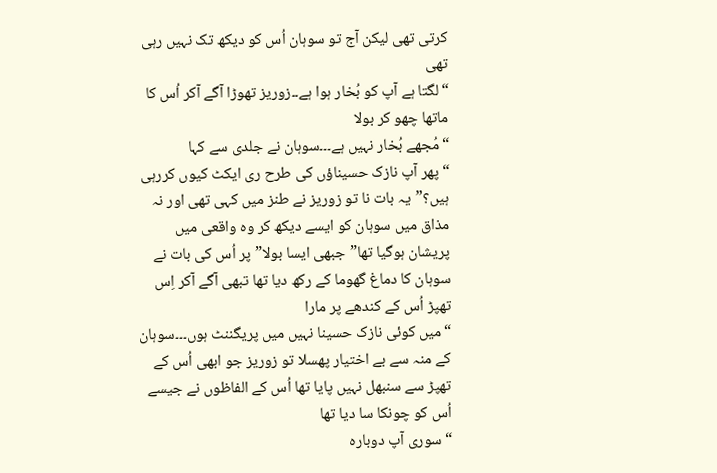کرتی تھی لیکن آج تو سوہان اُس کو دیکھ تک نہیں رہی تھی
“لگتا ہے آپ کو بُخار ہوا ہے۔۔زوریز تھوڑا آگے آکر اُس کا ماتھا چھو کر بولا
“مُجھے بُخار نہیں ہے۔۔۔سوہان نے جلدی سے کہا
“پھر آپ نازک حسیناؤں کی طرح ری ایکٹ کیوں کررہی ہیں؟”یہ بات نا تو زوریز نے طنز میں کہی تھی اور نہ مذاق میں سوہان کو ایسے دیکھ کر وہ واقعی میں پریشان ہوگیا تھا”جبھی ایسا بولا”پر اُس کی بات نے سوہان کا دماغ گھوما کے رکھ دیا تھا تبھی آگے آکر اِس تھپڑ اُس کے کندھے پر مارا
“میں کوئی نازک حسینا نہیں میں پریگننٹ ہوں۔۔۔سوہان کے منہ سے بے اختیار پھسلا تو زوریز جو ابھی اُس کے تھپڑ سے سنبھل نہیں پایا تھا اُس کے الفاظوں نے جیسے اُس کو چونکا سا دیا تھا
“سوری آپ دوبارہ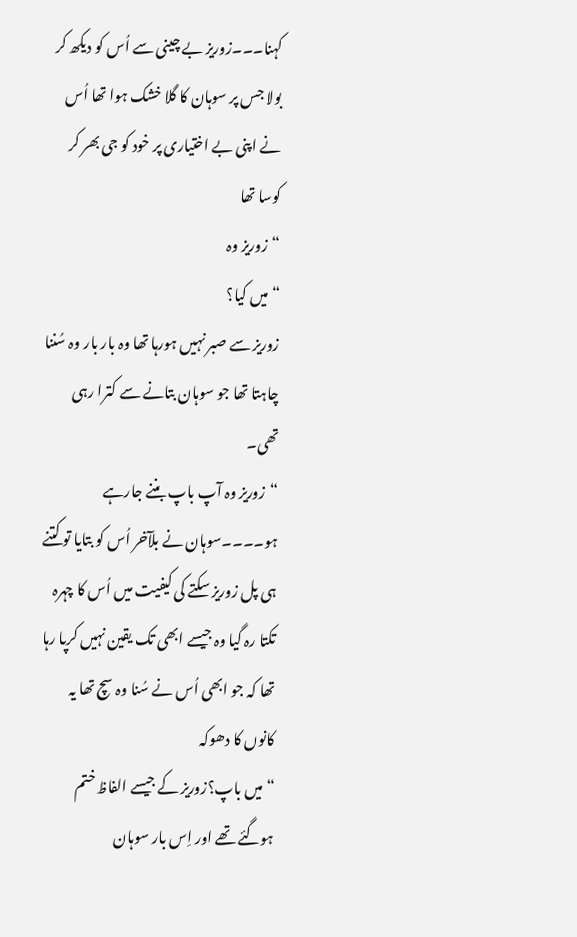کہنا۔۔۔زوریز بے چینی سے اُس کو دیکھ کر بولا جس پر سوہان کا گلا خشک ہوا تھا اُس نے اپنی بے اختیاری پر خود کو جی بھر کر کوسا تھا
“زوریز وہ
“میں کیا؟
زوریز سے صبر نہیں ہورہا تھا وہ بار بار وہ سُننا چاہتا تھا جو سوہان بتانے سے کترا رہی تھی۔
“زوریز وہ آپ باپ بننے جارہے ہو۔۔۔۔سوہان نے بلآخر اُس کو بتایا تو کتنے ہی پل زوریز سکتے کی کیفیت میں اُس کا چہرہ تکتا رہ گیا وہ جیسے ابھی تک یقین نہیں کرپا رہا تھا کہ جو ابھی اُس نے سُنا وہ سچ تھا یہ کانوں کا دھوکہ
“میں باپ؟زوریز کے جیسے الفاظ ختم ہوگئے تھے اور اِس بار سوہان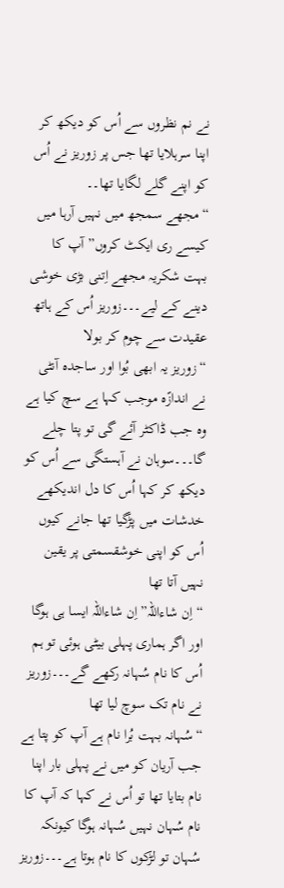نے نم نظروں سے اُس کو دیکھ کر اپنا سرہلایا تھا جس پر زوریز نے اُس کو اپنے گلے لگایا تھا۔۔
“مجھے سمجھ میں نہیں آرہا میں کیسے ری ایکٹ کروں”آپ کا بہت شکریہ مجھے اِتنی بڑی خوشی دینے کے لیے۔۔۔زوریز اُس کے ہاتھ عقیدت سے چوم کر بولا
“زوریز یہ ابھی بُوا اور ساجدہ آنٹی نے اندازًہ موجب کہا ہے سچ کیا ہے وہ جب ڈاکٹر آئے گی تو پتا چلے گا۔۔۔سوہان نے آہستگی سے اُس کو دیکھ کر کہا اُس کا دل اندیکھے خدشات میں پڑگیا تھا جانے کیوں اُس کو اپنی خوشقسمتی پر یقین نہیں آتا تھا
“اِن شاءاللہ”اِن شاءاللہ ایسا ہی ہوگا اور اگر ہماری پہلی بیٹی ہوئی تو ہم اُس کا نام سُہانہ رکھے گے۔۔۔زوریز نے نام تک سوچ لیا تھا
“سُہانہ بہت بُرا نام ہے آپ کو پتا ہے جب آریان کو میں نے پہلی بار اپنا نام بتایا تھا تو اُس نے کہا کہ آپ کا نام سُہان نہیں سُہانہ ہوگا کیونکہ سُہان تو لڑکوں کا نام ہوتا ہے۔۔۔زوریز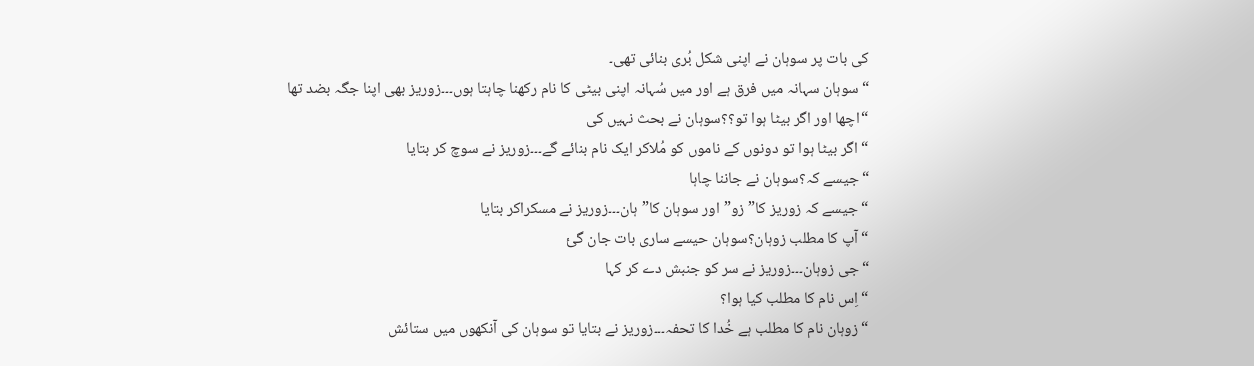کی بات پر سوہان نے اپنی شکل بُری بنائی تھی۔
“سوہان سہانہ میں فرق ہے اور میں سُہانہ اپنی بیٹی کا نام رکھنا چاہتا ہوں۔۔۔زوریز بھی اپنا جگہ بضد تھا
“اچھا اور اگر بیٹا ہوا تو؟؟سوہان نے بحث نہیں کی
“اگر بیٹا ہوا تو دونوں کے ناموں کو مُلاکر ایک نام بنائے گے۔۔۔زوریز نے سوچ کر بتایا
“جیسے کہ؟سوہان نے جاننا چاہا
“جیسے کہ زوریز کا”زو”اور سوہان کا”ہان۔۔۔زوریز نے مسکراکر بتایا
“آپ کا مطلب زوہان؟سوہان حیسے ساری بات جان گئ
“جی زوہان۔۔۔زوریز نے سر کو جنبش دے کر کہا
“اِس نام کا مطلب کیا ہوا؟
“زوہان نام کا مطلب ہے خُدا کا تحفہ۔۔۔زوریز نے بتایا تو سوہان کی آنکھوں میں ستائش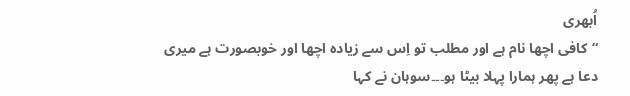اُبھری
“کافی اچھا نام ہے اور مطلب تو اِس سے زیادہ اچھا اور خوبصورت ہے میری دعا ہے پھر ہمارا پہلا بیٹا ہو۔۔۔سوہان نے کہا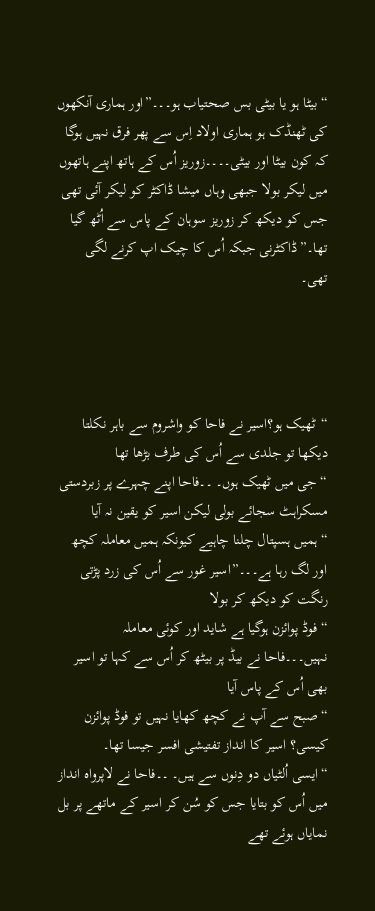“بیٹا ہو یا بیٹی بس صحتیاب ہو۔۔۔”اور ہماری آنکھوں کی ٹھنڈک ہو ہماری اولاد اِس سے پھر فرق نہیں ہوگا کہ کون بیٹا اور بیٹی۔۔۔۔زوریز اُس کے ہاتھ اپنے ہاتھوں میں لیکر بولا جبھی وہاں میشا ڈاکٹر کو لیکر آئی تھی جس کو دیکھ کر زوریز سوہان کے پاس سے اُٹھ گیا تھا۔”ڈاکٹرنی جبکہ اُس کا چیک اپ کرنے لگی تھی۔




“ٹھیک ہو؟اسیر نے فاحا کو واشروم سے باہر نکلتا دیکھا تو جلدی سے اُس کی طرف بڑھا تھا
“جی میں ٹھیک ہوں۔ ۔۔فاحا اپنے چہرے پر زبردستی مسکراہٹ سجائے بولی لیکن اسیر کو یقین نہ آیا
“ہمیں ہسپتال چلنا چاہیے کیونکہ ہمیں معاملہ کچھ اور لگ رہا ہے۔۔۔”اسیر غور سے اُس کی زرد پڑتی رنگت کو دیکھ کر بولا
“فوڈ پوائزن ہوگیا ہے شاید اور کوئی معاملہ نہیں۔۔۔فاحا نے بیڈ پر بیٹھ کر اُس سے کہا تو اسیر بھی اُس کے پاس آیا
“صبح سے آپ نے کچھ کھایا نہیں تو فوڈ پوائزن کیسی؟ اسیر کا انداز تفتیشی افسر جیسا تھا۔
“ایسی اُلٹیاں دو دِنوں سے ہیں۔ ۔۔فاحا نے لاپرواہ انداز میں اُس کو بتایا جس کو سُن کر اسیر کے ماتھے پر بل نمایاں ہوئے تھے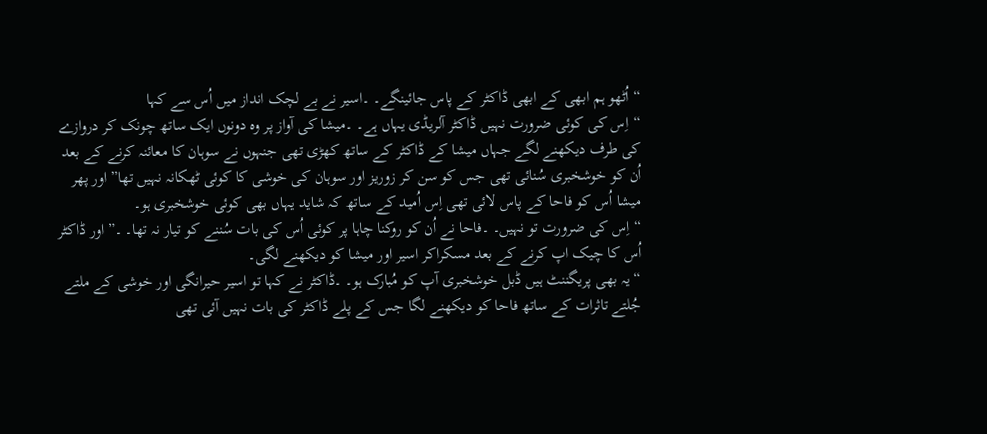“اُٹھو ہم ابھی کے ابھی ڈاکٹر کے پاس جائینگے۔ ۔اسیر نے بے لچک انداز میں اُس سے کہا
“اِس کی کوئی ضرورت نہیں ڈاکٹر آلریڈی یہاں ہے۔ ۔میشا کی آواز پر وہ دونوں ایک ساتھ چونک کر دروازے کی طرف دیکھنے لگے جہاں میشا کے ڈاکٹر کے ساتھ کھڑی تھی جنہوں نے سوہان کا معائنہ کرنے کے بعد اُن کو خوشخبری سُنائی تھی جس کو سن کر زوریز اور سوہان کی خوشی کا کوئی ٹھکانہ نہیں تھا” اور پھر میشا اُس کو فاحا کے پاس لائی تھی اِس اُمید کے ساتھ کہ شاید یہاں بھی کوئی خوشخبری ہو۔
“اِس کی ضرورت تو نہیں۔ ۔فاحا نے اُن کو روکنا چاہا پر کوئی اُس کی بات سُننے کو تیار نہ تھا۔ ۔”اور ڈاکٹر اُس کا چیک اپ کرنے کے بعد مسکراکر اسیر اور میشا کو دیکھنے لگی۔
“یہ بھی پریگننٹ ہیں ڈبل خوشخبری آپ کو مُبارک ہو۔ ۔ڈاکٹر نے کہا تو اسیر حیرانگی اور خوشی کے ملتے جُلتے تاثرات کے ساتھ فاحا کو دیکھنے لگا جس کے پلے ڈاکٹر کی بات نہیں آئی تھی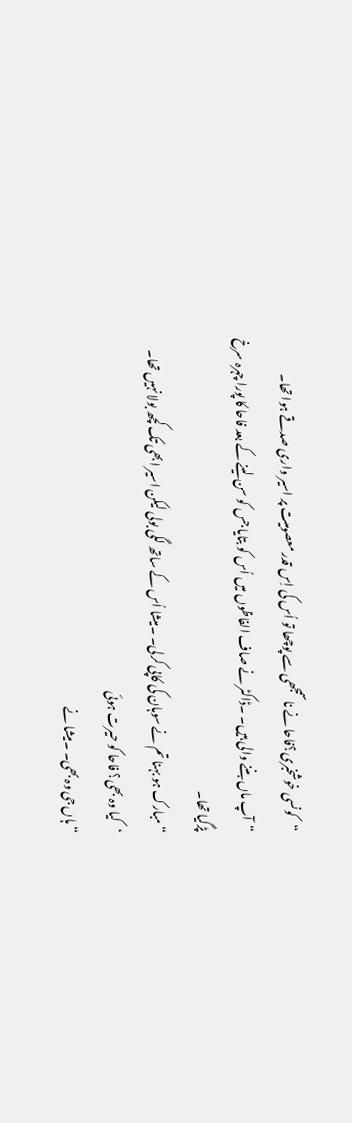“کونسی خوشخبری؟فاحا نے ناسمجھی سے پوچھا تو اُس کی اِس قدر معصومیت پر اسیر واری صدقے ہوا تھا۔
“آپ ماں بننے والی ہیں۔ ۔ڈاکٹر نے صاف الفاظوں میں اُس کو بتایا جس کو سن لینے کے بعد فاحا کا پورا چہرہ سرخ پڑگیا تھا۔
“مبارک ہو بہنا تم نے سوہان کی کاپی کرلی۔ ۔میشا اُس کے ساتھ لگی بولی لیکن اسیر ابھی تک کچھ بولا نہیں تھا۔
‘کیا وہ بھی؟ فاحا کو حیرت ہوئی
“ہاں جی وہ بھی۔ ۔میشا نے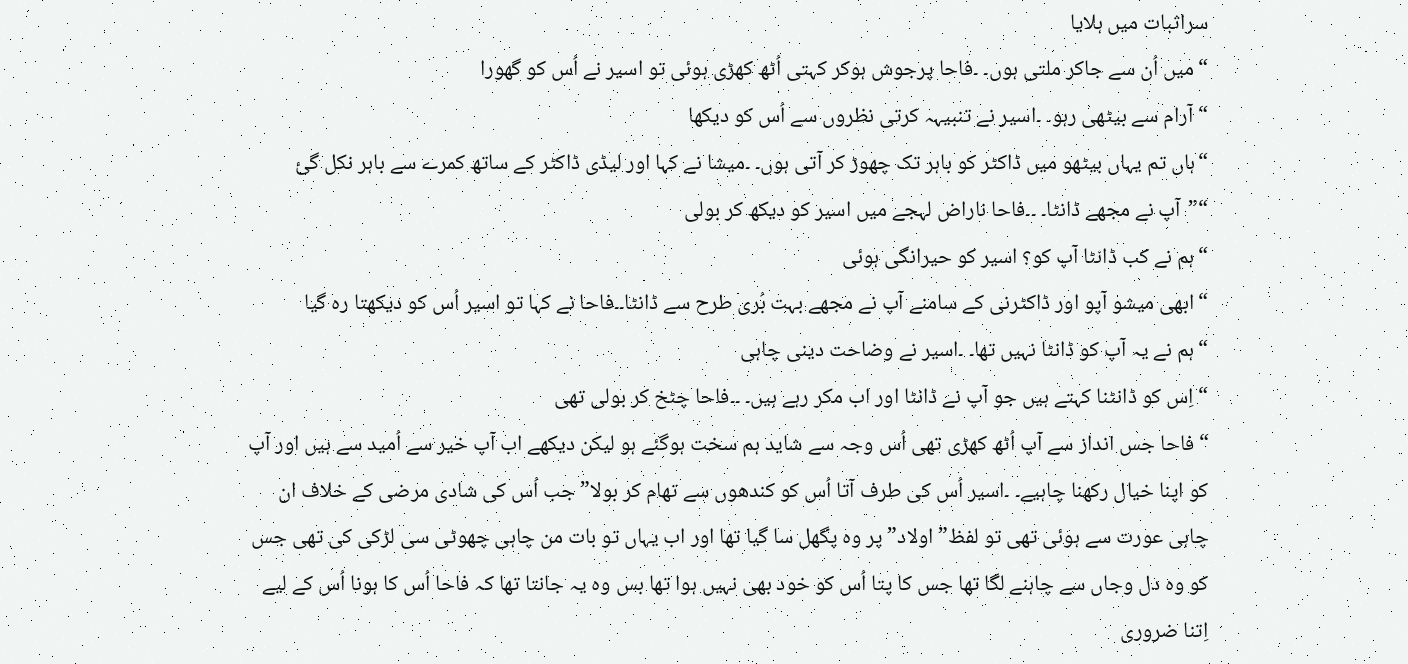سراثبات میں ہلایا
“میں اُن سے جاکر ملتی ہوں۔ ۔فاحا پرجوش ہوکر کہتی اُٹھ کھڑی ہوئی تو اسیر نے اُس کو گھورا
“آرام سے بیٹھی رہو۔ ۔اسیر نے تنبیہہ کرتی نظروں سے اُس کو دیکھا
“ہاں تم یہاں بیٹھو میں ڈاکٹر کو باہر تک چھوڑ کر آتی ہوں۔ ۔میشا نے کہا اور لیڈی ڈاکٹر کے ساتھ کمرے سے باہر نکل گئ
“”آپ نے مجھے ڈانٹا۔ ۔۔فاحا ناراض لہجے میں اسیر کو دیکھ کر بولی
“ہم نے کب ڈانٹا آپ کو؟ اسیر کو حیرانگی ہوئی
“ابھی میشو آپو اور ڈاکٹرنی کے سامنے آپ نے مجھے بہت بُری طرح سے ڈانٹا۔۔فاحا نے کہا تو اسیر اُس کو دیکھتا رہ گیا
“ہم نے یہ آپ کو ڈانٹا نہیں تھا۔ ۔اسیر نے وضاحت دینی چاہی
“اِس کو ڈانٹنا کہتے ہیں جو آپ نے ڈانٹا اور اب مکر رہے ہیں۔ ۔۔فاحا چٹخ کر بولی تھی
“فاحا جس انداز سے آپ اُٹھ کھڑی تھی اُس وجہ سے شاید ہم سخت ہوگئے ہو لیکن دیکھے اب آپ خیر سے اُمید سے ہیں اور آپ کو اپنا خیال رکھنا چاہیے۔ ۔اسیر اُس کی طرف آتا اُس کو کندھوں سے تھام کر بولا” جب اُس کی شادی مرضی کے خلاف ان چاہی عورت سے ہوئی تھی تو لفظ”اولاد” پر وہ پگھل سا گیا تھا اور اب یہاں تو بات من چاہی چھوٹی سی لڑکی کی تھی جس کو وہ دل وجاں سے چاہنے لگا تھا جس کا پتا اُس کو خود بھی نہیں ہوا تھا بس وہ یہ جانتا تھا کہ فاحا اُس کا ہونا اُس کے لیے اِتنا ضروری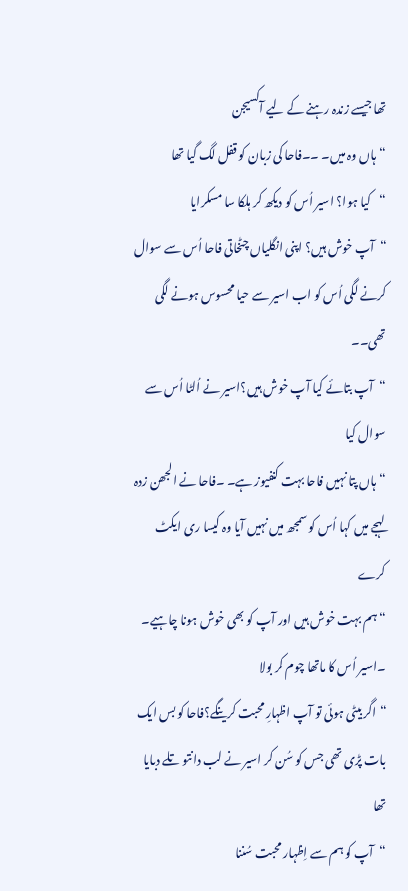تھا جیسے زندہ رہنے کے لیے آکسیجن
“ہاں وہ میں۔ ۔۔فاحا کی زبان کو قفل لگ گیا تھا
“کیا ہوا؟ اسیر اُس کو دیکھ کر ہلکا سا مسکرایا
“آپ خوش ہیں؟ اپنی انگلیاں چٹخاتی فاحا اُس سے سوال کرنے لگی اُس کو اب اسیر سے حیا محسوس ہونے لگی تھی۔۔
“آپ بتائے کیا آپ خوش ہیں؟اسیر نے اُلٹا اُس سے سوال کیا
“ہاں پتا نہیں فاحا بہت کنفیوز ہے۔ ۔فاحا نے الجھن زدہ لہجے میں کہا اُس کو سمجھ میں نہیں آیا وہ کیسا ری ایکٹ کرے
“ہم بہت خوش ہیں اور آپ کو بھی خوش ہونا چاہیے۔ ۔اسیر اُس کا ماتھا چوم کر بولا
“اگر بیٹی ہوئی تو آپ اظہارِ محبت کرینگے؟فاحا کو بس ایک بات پڑی تھی جس کو سُن کر اسیر نے لب دانتو تلے دبایا تھا
“آپ کو ہم سے اِظہار محبت سُننا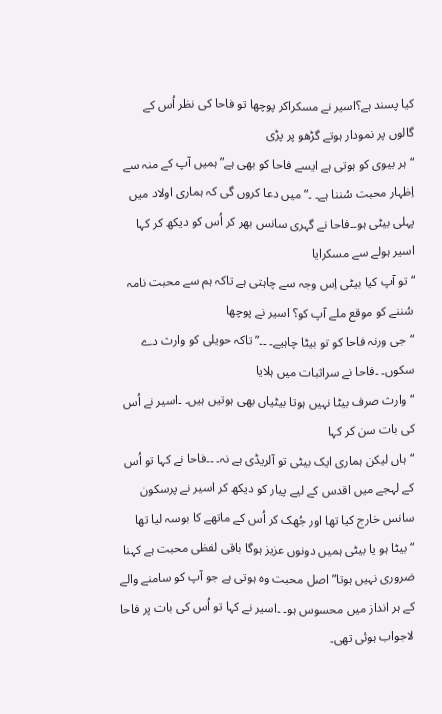کیا پسند ہے؟اسیر نے مسکراکر پوچھا تو فاحا کی نظر اُس کے گالوں پر نمودار ہوتے گڑھو پر پڑی
“ہر بیوی کو ہوتی ہے ایسے فاحا کو بھی ہے”ہمیں آپ کے منہ سے اِظہار محبت سُننا ہے۔ ۔”میں دعا کروں گی کہ ہماری اولاد میں پہلی بیٹی ہو۔۔فاحا نے گہری سانس بھر کر اُس کو دیکھ کر کہا اسیر ہولے سے مسکرایا
“تو آپ کیا بیٹی اِس وجہ سے چاہتی ہے تاکہ ہم سے محبت نامہ سُننے کو موقع ملے آپ کو؟ اسیر نے پوچھا
“جی ورنہ فاحا کو تو بیٹا چاہیے۔ ۔۔”تاکہ حویلی کو وارث دے سکوں۔ ۔فاحا نے سراثبات میں ہلایا
“وارث صرف بیٹا نہیں ہوتا بیٹیاں بھی ہوتیں ہیں۔ ۔اسیر نے اُس کی بات سن کر کہا
“ہاں لیکن ہماری ایک بیٹی تو آلریڈی ہے نہ۔ ۔۔فاحا نے کہا تو اُس کے لہجے میں اقدس کے لیے پیار کو دیکھ کر اسیر نے پرسکون سانس خارج کیا تھا اور جُھک کر اُس کے ماتھے کا بوسہ لیا تھا
“بیٹا ہو یا بیٹی ہمیں دونوں عزیز ہوگا باقی لفظی محبت ہے کہنا ضروری نہیں ہوتا” اصل محبت وہ ہوتی ہے جو آپ کو سامنے والے کے ہر انداز میں محسوس ہو۔ ۔اسیر نے کہا تو اُس کی بات پر فاحا لاجواب ہوئی تھی۔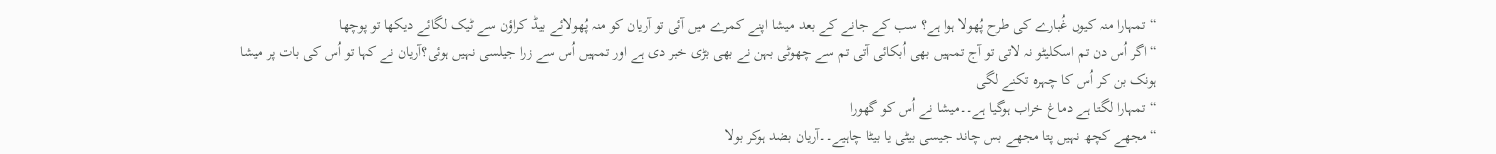“تمہارا منہ کیوں غُبارے کی طرح پُھولا ہوا ہے؟ سب کے جانے کے بعد میشا اپنے کمرے میں آئی تو آریان کو منہ پُھولائے بیڈ کراؤن سے ٹیک لگائے دیکھا تو پوچھا
“اگر اُس دن تم اسکلیٹو نہ لاتی تو آج تمہیں بھی اُبکائی آتی تم سے چھوٹی بہن نے بھی بڑی خبر دی ہے اور تمہیں اُس سے زرا جیلسی نہیں ہوئی؟آریان نے کہا تو اُس کی بات پر میشا ہونک بن کر اُس کا چہرہ تکنے لگی
“تمہارا لگتا ہے دماغ خراب ہوگیا ہے۔۔میشا نے اُس کو گھورا
“مجھے کچھ نہیں پتا مجھے بس چاند جیسی بیٹی یا بیٹا چاہیے۔۔آریان بضد ہوکر بولا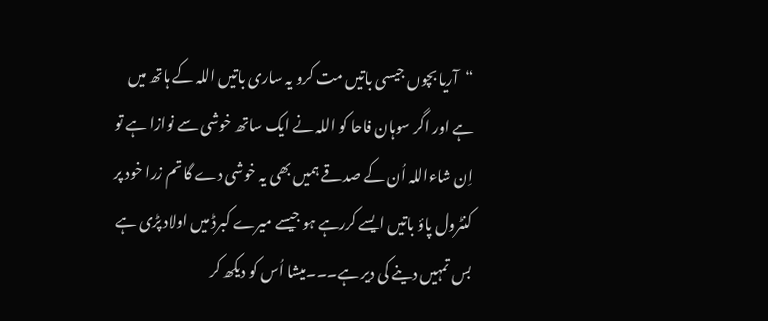“آریا بچوں جیسی باتیں مت کرو یہ ساری باتیں اللہ کے ہاتھ میں ہے اور اگر سوہان فاحا کو اللہ نے ایک ساتھ خوشی سے نوازا ہے تو اِن شاءاللہ اُن کے صدقے ہمیں بھی یہ خوشی دے گا تم زرا خود پر کنٹرول پاؤ باتیں ایسے کررہے ہو جیسے میرے کبرڈ میں اولاد پڑی ہے بس تمہیں دینے کی دیر ہے۔۔۔میشا اُس کو دیکھ کر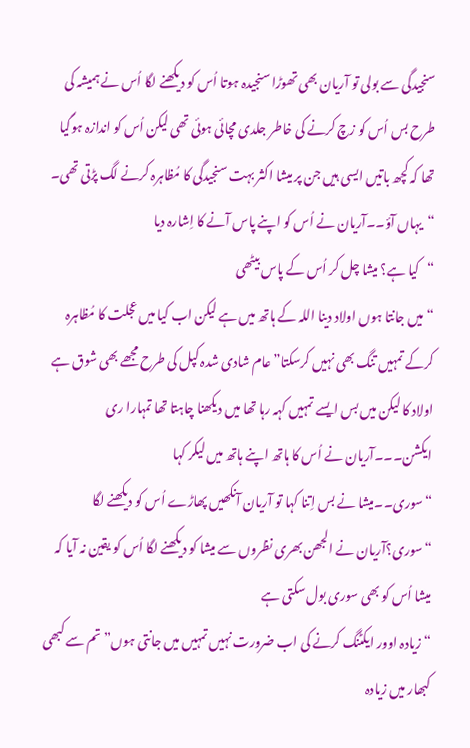سنجیدگی سے بولی تو آریان بھی تھوڑا سنجیدہ ہوتا اُس کو دیکھنے لگا اُس نے ہمیشہ کی طرح بس اُس کو زچ کرنے کی خاطر جلدی مچائی ہوئی تھی لیکن اُس کو اندازہ ہوگیا تھا کہ کچھ باتیں ایسی ہیں جن پر میشا اکثر بہت سنجیدگی کا مُظاہرہ کرنے لگ پڑتی تھی۔
“یہاں آؤ۔۔آریان نے اُس کو اپنے پاس آنے کا اِشارہ دیا
“کیا ہے؟ میشا چل کر اُس کے پاس بیٹھی
“میں جانتا ہوں اولاد دینا اللہ کے ہاتھ میں ہے لیکن اب کیا میں عجلت کا مُظاہرہ کرکے تمہیں تنگ بھی نہیں کرسکتا”عام شادی شدہ کپل کی طرح مجھے بھی شوق ہے اولاد کا لیکن میں بس ایسے تمہیں کہہ رہا تھا میں دیکھنا چاہتا تھا تمہارا ری ایکشن۔۔۔آریان نے اُس کا ہاتھ اپنے ہاتھ میں لیکر کہا
“سوری۔۔میشا نے بس اِتنا کہا تو آریان آنکھیں پھاڑے اُس کو دیکھنے لگا
“سوری؟آریان نے الجھن بھری نظروں سے میشا کو دیکھنے لگا اُس کو یقین نہ آیا کہ میشا اُس کو بھی سوری بول سکتی ہے
“زیادہ اوور ایکٹنگ کرنے کی اب ضرورت نہیں تمہیں میں جانتی ہوں” تم سے کبھی کبھار میں زیادہ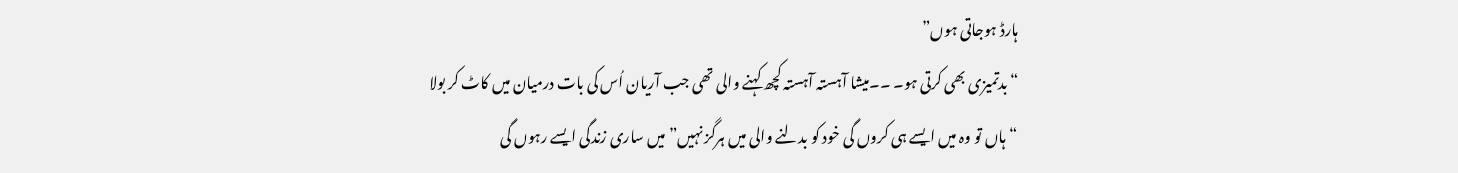ہارڈ ہوجاتی ہوں”
“بدتمیزی بھی کرتی ہو۔ ۔۔میشا آہستہ آہستہ کچھ کہنے والی تھی جب آریان اُس کی بات درمیان میں کاٹ کر بولا
“ہاں تو وہ میں ایسے ہی کروں گی خود کو بدلنے والی میں ہرگز نہیں”میں ساری زندگی ایسے رہوں گی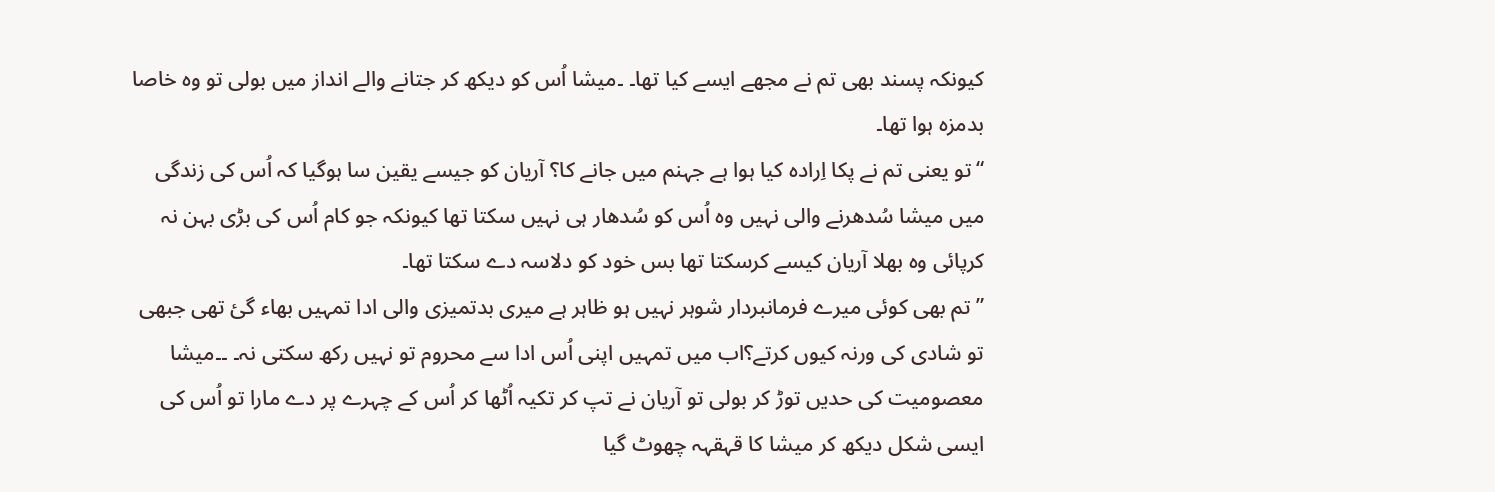کیونکہ پسند بھی تم نے مجھے ایسے کیا تھا۔ ۔میشا اُس کو دیکھ کر جتانے والے انداز میں بولی تو وہ خاصا بدمزہ ہوا تھا۔
“تو یعنی تم نے پکا اِرادہ کیا ہوا ہے جہنم میں جانے کا؟ آریان کو جیسے یقین سا ہوگیا کہ اُس کی زندگی میں میشا سُدھرنے والی نہیں وہ اُس کو سُدھار ہی نہیں سکتا تھا کیونکہ جو کام اُس کی بڑی بہن نہ کرپائی وہ بھلا آریان کیسے کرسکتا تھا بس خود کو دلاسہ دے سکتا تھا۔
” تم بھی کوئی میرے فرمانبردار شوہر نہیں ہو ظاہر ہے میری بدتمیزی والی ادا تمہیں بھاء گئ تھی جبھی تو شادی کی ورنہ کیوں کرتے؟اب میں تمہیں اپنی اُس ادا سے محروم تو نہیں رکھ سکتی نہ۔ ۔۔میشا معصومیت کی حدیں توڑ کر بولی تو آریان نے تپ کر تکیہ اُٹھا کر اُس کے چہرے پر دے مارا تو اُس کی ایسی شکل دیکھ کر میشا کا قہقہہ چھوٹ گیا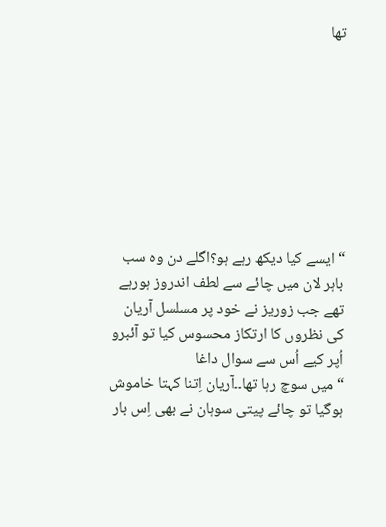تھا








“ایسے کیا دیکھ رہے ہو؟اگلے دن وہ سب باہر لان میں چائے سے لطف اندروز ہورہے تھے جب زوریز نے خود پر مسلسل آریان کی نظروں کا ارتکاز محسوس کیا تو آئبرو اُپر کیے اُس سے سوال داغا
“میں سوچ رہا تھا۔۔آریان اِتنا کہتا خاموش ہوگیا تو چائے پیتی سوہان نے بھی اِس بار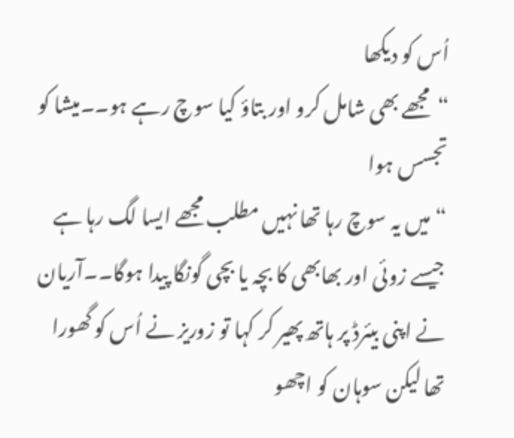اُس کو دیکھا
“مجھے بھی شامل کرو اور بتاؤ کیا سوچ رہے ہو۔۔میشا کو تجسس ہوا
“میں یہ سوچ رہا تھا نہیں مطلب مجھے ایسا لگ رہا ہے جیسے زوئی اور بھابھی کا بچہ یا بچی گونگا پیدا ہوگا۔۔آریان نے اپنی بیئرڈ پر ہاتھ پھیر کر کہا تو زوریز نے اُس کو گھورا تھا لیکن سوہان کو اچھو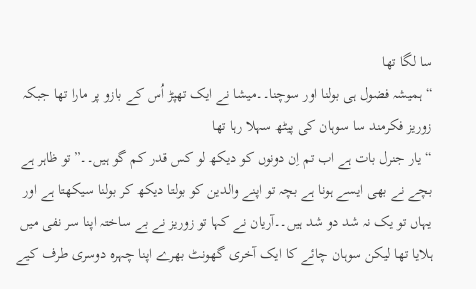سا لگا تھا
“ہمیشہ فضول ہی بولنا اور سوچنا۔۔میشا نے ایک تھپڑ اُس کے بازو پر مارا تھا جبکہ زوریز فکرمند سا سوہان کی پیٹھ سہلا رہا تھا
“یار جنرل بات ہے اب تم اِن دونوں کو دیکھ لو کس قدر کم گو ہیں۔۔”تو ظاہر ہے بچے نے بھی ایسے ہونا ہے بچہ تو اپنے والدین کو بولتا دیکھ کر بولنا سیکھتا ہے اور یہاں تو یک نہ شد دو شد ہیں۔۔آریان نے کہا تو زوریز نے بے ساختہ اپنا سر نفی میں ہلایا تھا لیکن سوہان چائے کا ایک آخری گھونٹ بھرے اپنا چہرہ دوسری طرف کیے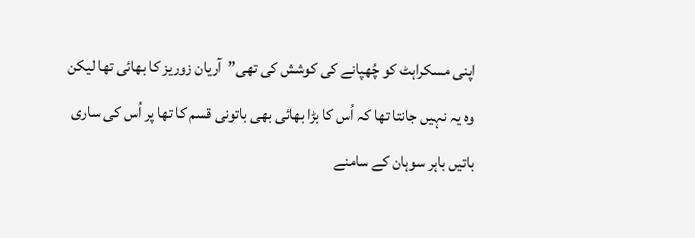اپنی مسکراہٹ کو چُھپانے کی کوشش کی تھی”آریان زوریز کا بھائی تھا لیکن وہ یہ نہیں جانتا تھا کہ اُس کا بڑا بھائی بھی باتونی قسم کا تھا پر اُس کی ساری باتیں باہر سوہان کے سامنے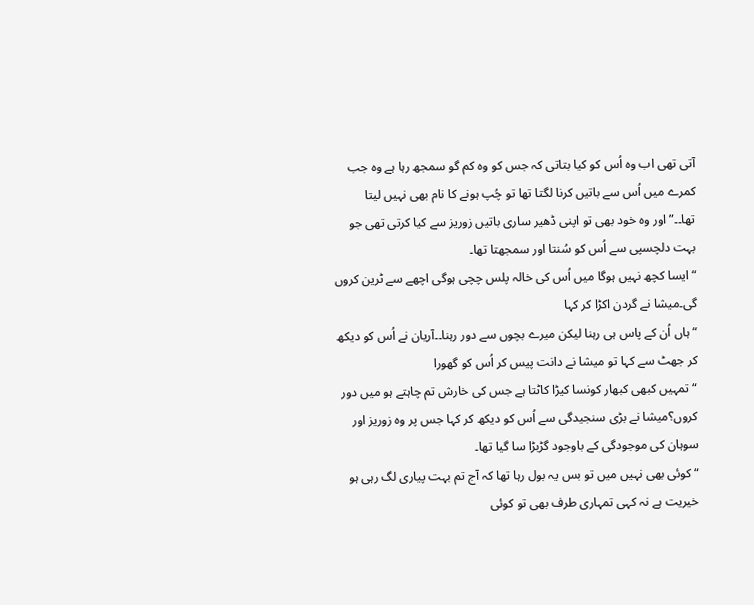آتی تھی اب وہ اُس کو کیا بتاتی کہ جس کو وہ کم گو سمجھ رہا ہے وہ جب کمرے میں اُس سے باتیں کرنا لگتا تھا تو چُپ ہونے کا نام بھی نہیں لیتا تھا۔۔”اور وہ خود بھی تو اپنی ڈھیر ساری باتیں زوریز سے کیا کرتی تھی جو بہت دلچسپی سے اُس کو سُنتا اور سمجھتا تھا۔
“ایسا کچھ نہیں ہوگا میں اُس کی خالہ پلس چچی ہوگی اچھے سے ٹرین کروں گی۔میشا نے گردن اکڑا کر کہا
“ہاں اُن کے پاس ہی رہنا لیکن میرے بچوں سے دور رہنا۔۔آریان نے اُس کو دیکھ کر جھٹ سے کہا تو میشا نے دانت پیس کر اُس کو گھورا
“تمہیں کبھی کبھار کونسا کیڑا کاٹتا ہے جس کی خارش تم چاہتے ہو میں دور کروں؟میشا نے بڑی سنجیدگی سے اُس کو دیکھ کر کہا جس پر وہ زوریز اور سوہان کی موجودگی کے باوجود گڑبڑا سا گیا تھا۔
“کوئی بھی نہیں میں تو بس یہ بول رہا تھا کہ آج تم بہت پیاری لگ رہی ہو خیریت ہے نہ کہی تمہاری طرف بھی تو کوئی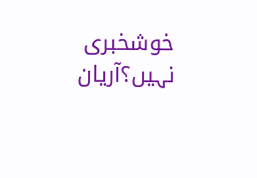خوشخبری نہیں؟آریان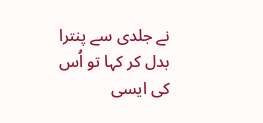نے جلدی سے پنترا بدل کر کہا تو اُس کی ایسی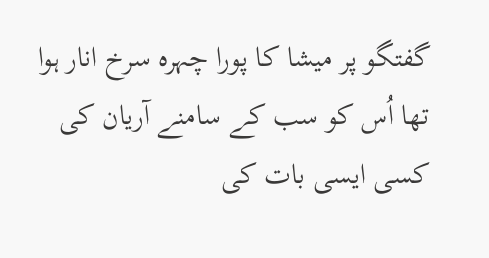گفتگو پر میشا کا پورا چہرہ سرخ انار ہوا تھا اُس کو سب کے سامنے آریان کی کسی ایسی بات کی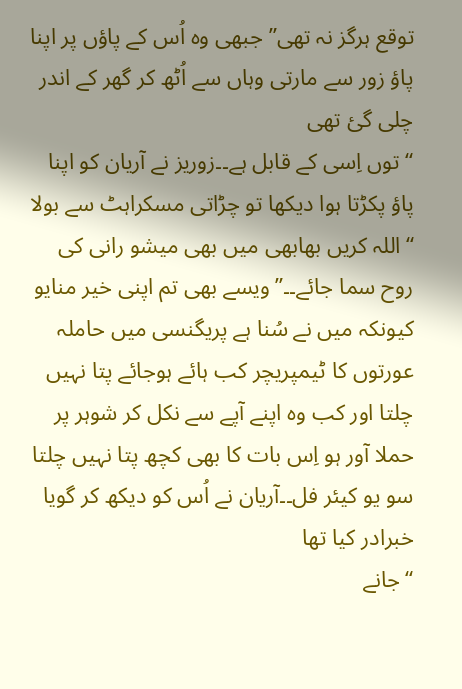توقع ہرگز نہ تھی” جبھی وہ اُس کے پاؤں پر اپنا پاؤ زور سے مارتی وہاں سے اُٹھ کر گھر کے اندر چلی گئ تھی
“توں اِسی کے قابل ہے۔۔زوریز نے آریان کو اپنا پاؤ پکڑتا ہوا دیکھا تو چڑاتی مسکراہٹ سے بولا
“اللہ کریں بھابھی میں بھی میشو رانی کی روح سما جائے۔۔”ویسے بھی تم اپنی خیر منایو کیونکہ میں نے سُنا ہے پریگنسی میں حاملہ عورتوں کا ٹیمپریچر کب ہائے ہوجائے پتا نہیں چلتا اور کب وہ اپنے آپے سے نکل کر شوہر پر حملا آور ہو اِس بات کا بھی کچھ پتا نہیں چلتا سو یو کیئر فل۔۔آریان نے اُس کو دیکھ کر گویا خبرادر کیا تھا
“جانے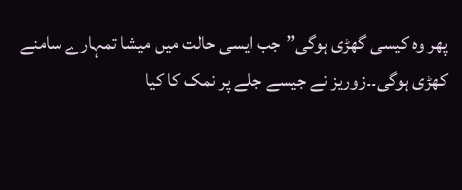پھر وہ کیسی گھڑی ہوگی”جب ایسی حالت میں میشا تمہارے سامنے کھڑی ہوگی۔۔زوریز نے جیسے جلے پر نمک کا کیا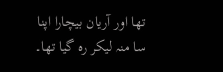تھا اور آریان بیچارا اپنا سا منہ لیکر رہ گیا تھا۔